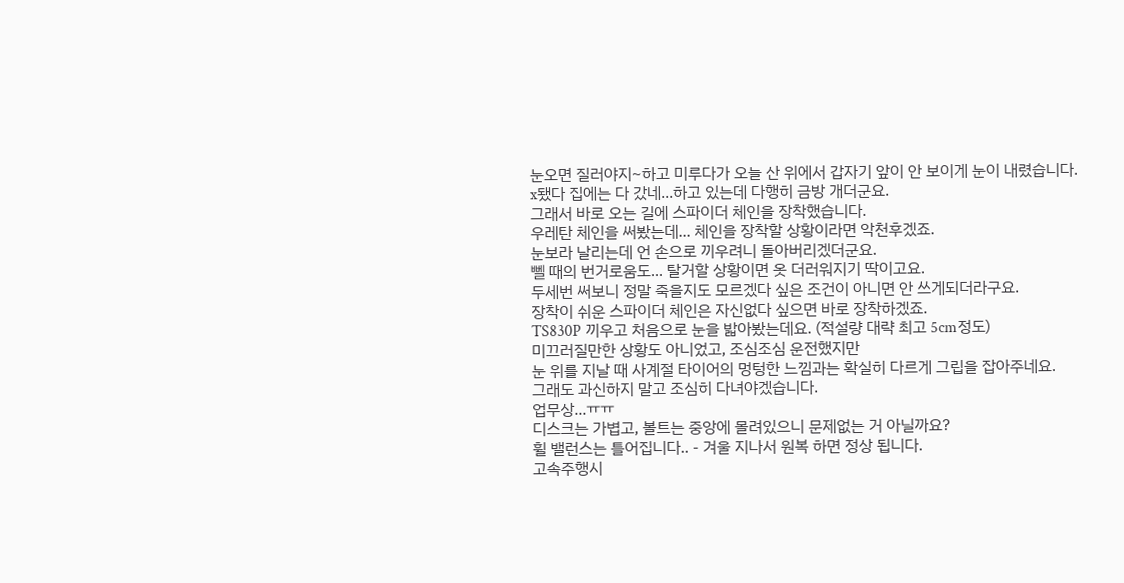눈오면 질러야지~하고 미루다가 오늘 산 위에서 갑자기 앞이 안 보이게 눈이 내렸습니다.
x됐다 집에는 다 갔네...하고 있는데 다행히 금방 개더군요.
그래서 바로 오는 길에 스파이더 체인을 장착했습니다.
우레탄 체인을 써봤는데... 체인을 장착할 상황이라면 악천후겠죠.
눈보라 날리는데 언 손으로 끼우려니 돌아버리겠더군요.
뻴 때의 번거로움도... 탈거할 상황이면 옷 더러워지기 딱이고요.
두세번 써보니 정말 죽을지도 모르겠다 싶은 조건이 아니면 안 쓰게되더라구요.
장착이 쉬운 스파이더 체인은 자신없다 싶으면 바로 장착하겠죠.
TS830P 끼우고 처음으로 눈을 밟아봤는데요. (적설량 대략 최고 5cm정도)
미끄러질만한 상황도 아니었고, 조심조심 운전했지만
눈 위를 지날 때 사계절 타이어의 멍텅한 느낌과는 확실히 다르게 그립을 잡아주네요.
그래도 과신하지 말고 조심히 다녀야겠습니다.
업무상...ㅠㅠ
디스크는 가볍고, 볼트는 중앙에 몰려있으니 문제없는 거 아닐까요?
휠 밸런스는 틀어집니다.. - 겨울 지나서 원복 하면 정상 됩니다.
고속주행시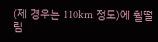(제 경우는 110km 정도)에 휠떨림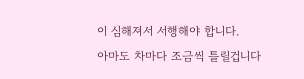이 심해져서 서행해야 합니다.
아마도 차마다 조금씩 틀릴겁니다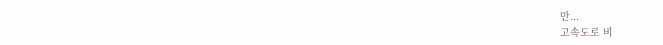만...
고속도로 비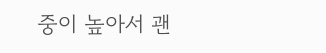중이 높아서 괜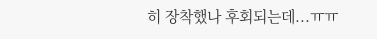히 장착했나 후회되는데...ㅠㅠ